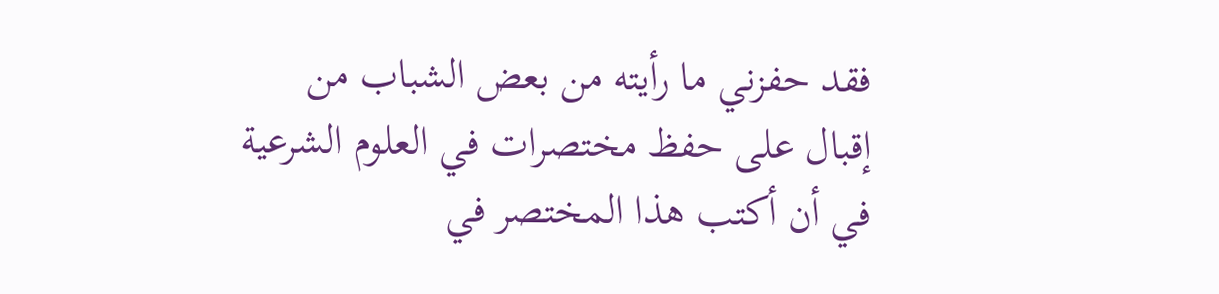فقد حفزني ما رأيته من بعض الشباب من إقبال على حفظ مختصرات في العلوم الشرعية في أن أكتب هذا المختصر في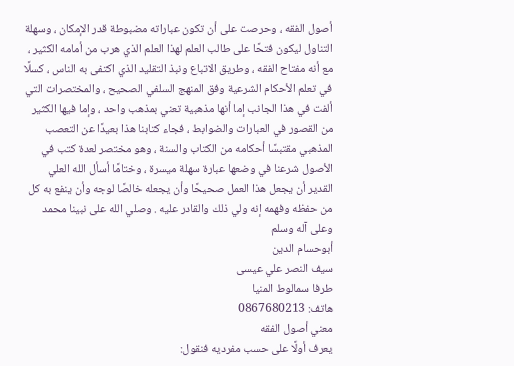أصول الفقه ، وحرصت على أن تكون عباراته مضبوطة قدر الإمكان ، وسهلة التناول ليكون فتحًا على طالب العلم لهذا العلم الذي هرب من أمامه الكثير ، مع أنه مفتاح الفقه ، وطريق الاتباع ونبذ التقليد الذي اكتفى به الناس ، كسلًا في تعلم الأحكام الشرعية وفق المنهج السلفي الصحيح ، والمختصرات التي ألفت في هذا الجانب إما أنها مذهبية تعني بمذهب واحد ، وإما فيها الكثير من القصور في العبارات والضوابط ، فجاء كتابنا هذا بعيدًا عن التعصب المذهبي مقتبسًا أحكامه من الكتاب والسنة ، وهو مختصر لعدة كتب في الأصول شرعنا في وضعها عبارة سهلة ميسرة ، وختامًا أسأل الله العلي القدير أن يجعل هذا العمل صحيحًا وأن يجعله خالصًا لوجه وأن ينفع به كل من حفظه وفهمه إنه ولي ذلك والقادر عليه . وصلي الله على نبينا محمد وعلى آله وسلم
أبوحسام الدين
سيف النصر علي عيسى
طرفا سمالوط المنيا
هاتف: 0867680213
معني أصول الفقه
يعرف أولًا على حسب مفرديه فنقول: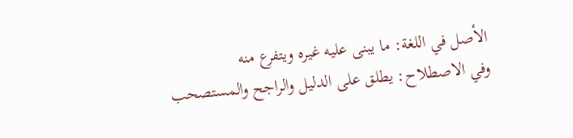الأصل في اللغة: ما يبنى عليه غيره ويتفرع منه
وفي الاصطلاح: يطلق على الدليل والراجح والمستصحب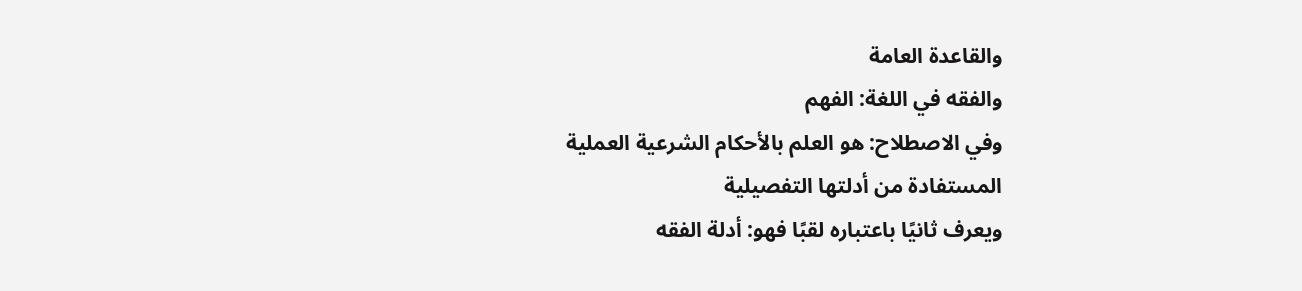والقاعدة العامة
والفقه في اللغة: الفهم
وفي الاصطلاح: هو العلم بالأحكام الشرعية العملية المستفادة من أدلتها التفصيلية
ويعرف ثانيًا باعتباره لقبًا فهو: أدلة الفقه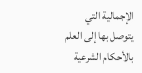الإجمالية التي يتوصل بها إلى العلم بالأحكام الشرعية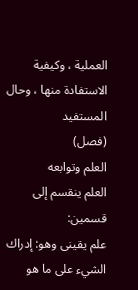العملية ، وكيفية الاستفادة منها ، وحال المستفيد
(فصل)
العلم وتوابعه
العلم ينقسم إلى قسمين:
علم يقينى وهو: إدراك الشيء على ما هو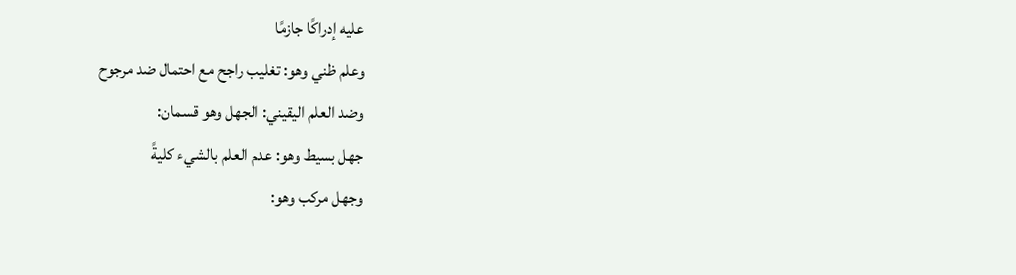عليه إدراكًا جازمًا
وعلم ظني وهو: تغليب راجح مع احتمال ضد مرجوح
وضد العلم اليقيني: الجهل وهو قسمان:
جهل بسيط وهو: عدم العلم بالشيء كليةً
وجهل مركب وهو: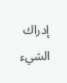إدراك الشيء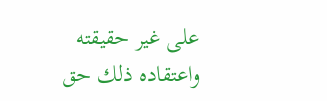على غير حقيقته واعتقاده ذلك حق